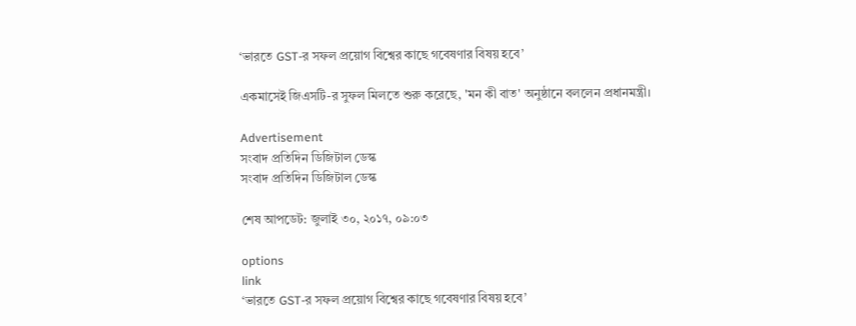‘ভারতে GST-র সফল প্রয়োগ বিশ্বের কাছে গবেষণার বিষয় হবে’

একমাসেই জিএসটি-র সুফল মিলতে শুরু করেছে, 'মন কী বাত' অনুষ্ঠানে বললেন প্রধানমন্ত্রী।

Advertisement
সংবাদ প্রতিদিন ডিজিটাল ডেস্ক
সংবাদ প্রতিদিন ডিজিটাল ডেস্ক

শেষ আপডেট: জুলাই ৩০, ২০১৭, ০৯:০৩

options
link
‘ভারতে GST-র সফল প্রয়োগ বিশ্বের কাছে গবেষণার বিষয় হবে’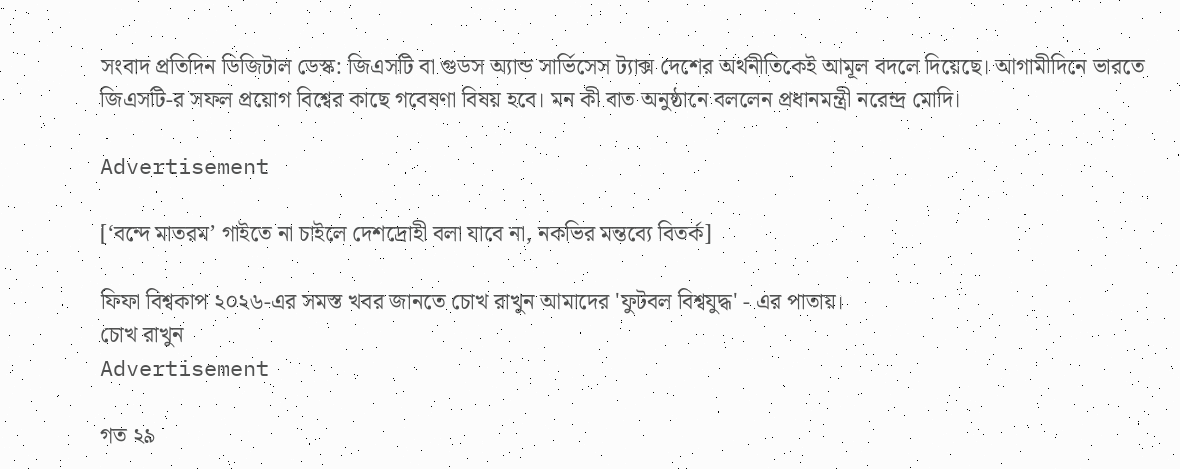সংবাদ প্রতিদিন ডিজিটাল ডেস্ক: জিএসটি বা গুডস অ্যান্ড সার্ভিসেস ট্যাক্স দেশের অর্থনীতিকেই আমূল বদলে দিয়েছে। আগামীদিনে ভারতে জিএসটি-র সফল প্রয়োগ বিশ্বের কাছে গবেষণা বিষয় হবে। মন কী বাত অনুষ্ঠানে বললেন প্রধানমন্ত্রী নরেন্দ্র মোদি।

Advertisement

[‘বন্দে মাতরম’ গাইতে না চাইলে দেশদ্রোহী বলা যাবে না, নকভির মন্তব্যে বিতর্ক]

ফিফা বিশ্বকাপ ২০২৬-এর সমস্ত খবর জানতে চোখ রাখুন আমাদের 'ফুটবল বিশ্বযুদ্ধ' - এর পাতায়।
চোখ রাখুন
Advertisement

গত ২৯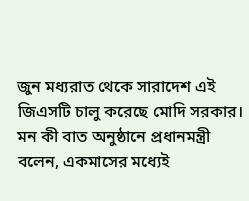জুন মধ্যরাত থেকে সারাদেশ এই জিএসটি চালু করেছে মোদি সরকার। মন কী বাত অনুষ্ঠানে প্রধানমন্ত্রী বলেন, একমাসের মধ্যেই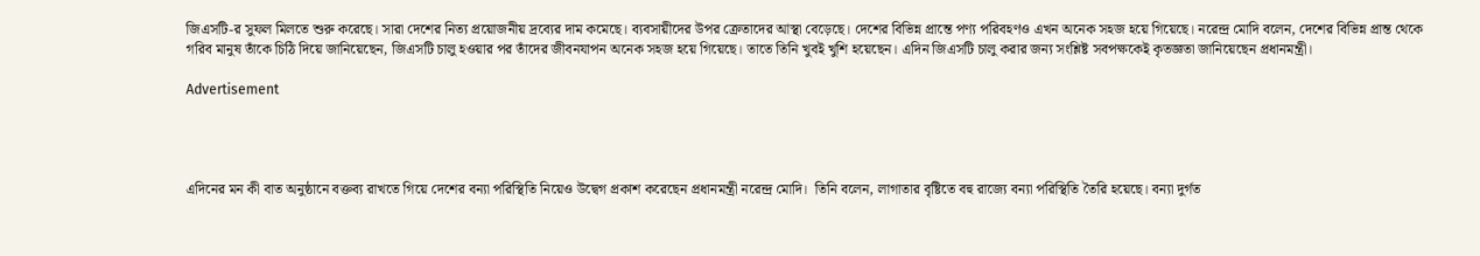জিএসটি-র সুফল মিলতে শুরু করেছে। সারা দেশের নিত্য প্রয়োজনীয় দ্রব্যের দাম কমেছে। ব্যবসায়ীদের উপর ক্রেতাদের আস্থা বেড়েছে। দেশের বিভিন্ন প্রান্তে পণ্য পরিবহণও এখন অনেক সহজ হয়ে গিয়েছে। নরেন্দ্র মোদি বলেন, দেশের বিভিন্ন প্রান্ত থেকে গরিব মানুষ তাঁকে চিঠি দিয়ে জানিয়েছেন, জিএসটি চালু হওয়ার পর তাঁদের জীবনযাপন অনেক সহজ হয়ে গিয়েছে। তাতে তিনি খুবই খুশি হয়েছেন। এদিন জিএসটি চালু করার জন্য সংশ্লিষ্ট সবপক্ষকেই কৃতজ্ঞতা জানিয়েছেন প্রধানমন্ত্রী।

Advertisement




এদিনের মন কী বাত অনুষ্ঠানে বক্তব্য রাখতে গিয়ে দেশের বন্যা পরিস্থিতি নিয়েও উদ্বেগ প্রকাশ করেছেন প্রধানমন্ত্রী নরেন্দ্র মোদি।  তিনি বলেন, লাগাতার বৃষ্টিতে বহু রাজ্যে বন্যা পরিস্থিতি তৈরি হয়েছে। বন্যা দুর্গত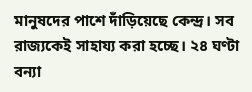মানুষদের পাশে দাঁড়িয়েছে কেন্দ্র। সব রাজ্যকেই সাহায্য করা হচ্ছে। ২৪ ঘণ্টা বন্যা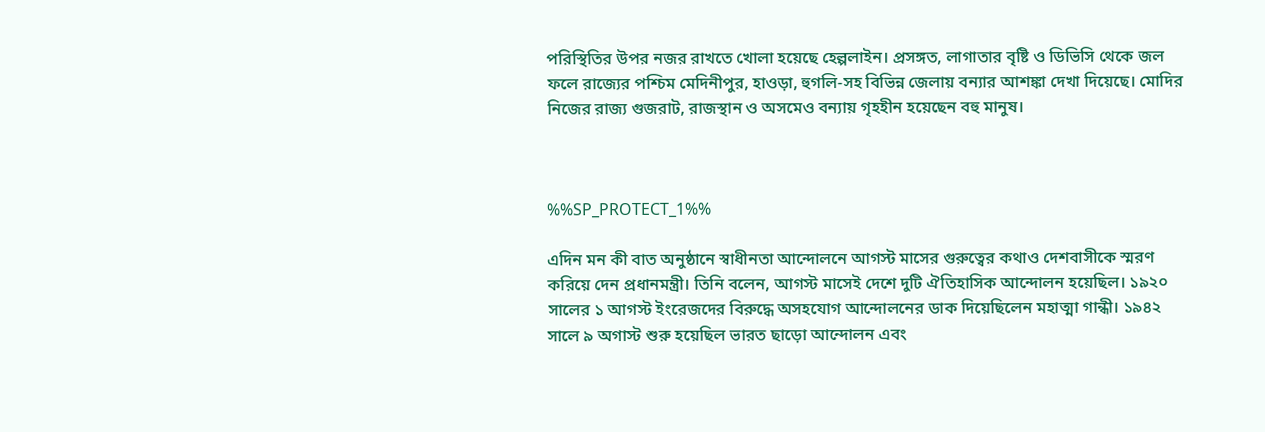পরিস্থিতির উপর নজর রাখতে খোলা হয়েছে হেল্পলাইন। প্রসঙ্গত, লাগাতার বৃষ্টি ও ডিভিসি থেকে জল ফলে রাজ্যের পশ্চিম মেদিনীপুর, হাওড়া, হুগলি-সহ বিভিন্ন জেলায় বন্যার আশঙ্কা দেখা দিয়েছে। মোদির নিজের রাজ্য গুজরাট, রাজস্থান ও অসমেও বন্যায় গৃহহীন হয়েছেন বহু মানুষ।



%%SP_PROTECT_1%%

এদিন মন কী বাত অনুষ্ঠানে স্বাধীনতা আন্দোলনে আগস্ট মাসের গুরুত্বের কথাও দেশবাসীকে স্মরণ করিয়ে দেন প্রধানমন্ত্রী। তিনি বলেন, আগস্ট মাসেই দেশে দুটি ঐতিহাসিক আন্দোলন হয়েছিল। ১৯২০ সালের ১ আগস্ট ইংরেজদের বিরুদ্ধে অসহযোগ আন্দোলনের ডাক দিয়েছিলেন মহাত্মা গান্ধী। ১৯৪২ সালে ৯ অগাস্ট শুরু হয়েছিল ভারত ছাড়ো আন্দোলন এবং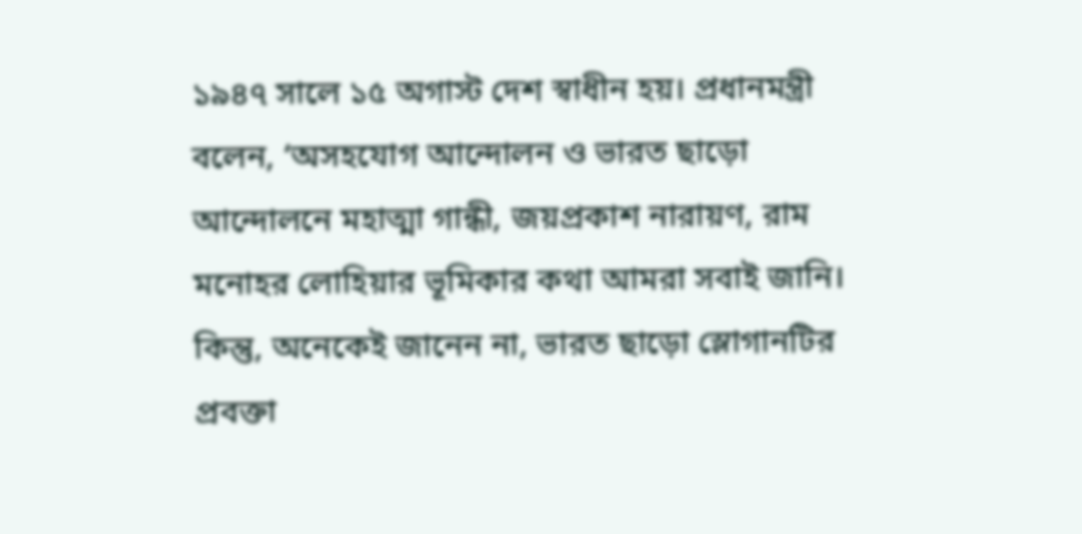১৯৪৭ সালে ১৫ অগাস্ট দেশ স্বাধীন হয়। প্রধানমন্ত্রী বলেন, ‘অসহযোগ আন্দোলন ও ভারত ছাড়ো আন্দোলনে মহাত্মা গান্ধী, জয়প্রকাশ নারায়ণ, রাম মনোহর লোহিয়ার ভূমিকার কথা আমরা সবাই জানি। কিন্তু, অনেকেই জানেন না, ভারত ছাড়ো স্লোগানটির প্রবক্তা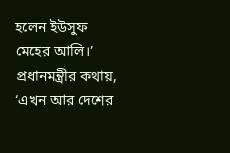হলেন ইউসুফ মেহের আলি।’ প্রধানমন্ত্রীর কথায়, ‘এখন আর দেশের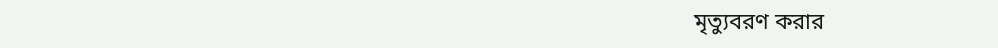মৃত্যুবরণ করার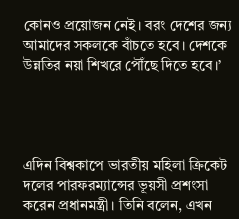কোনও প্রয়োজন নেই। বরং দেশের জন্য আমাদের সকলকে বাঁচতে হবে। দেশকে উন্নতির নয়া শিখরে পৌঁছে দিতে হবে।’




এদিন বিশ্বকাপে ভারতীয় মহিলা ক্রিকেট দলের পারফরম্যান্সের ভূয়সী প্রশংসা করেন প্রধানমন্ত্রী। তিনি বলেন, এখন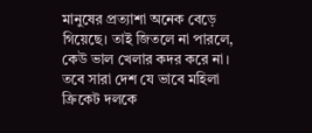মানুষের প্রত্যাশা অনেক বেড়ে গিয়েছে। তাই জিতলে না পারলে, কেউ ভাল খেলার কদর করে না। তবে সারা দেশ যে ভাবে মহিলা ক্রিকেট দলকে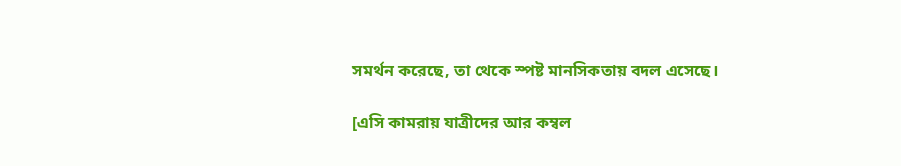সমর্থন করেছে, তা থেকে স্পষ্ট মানসিকতায় বদল এসেছে।

[এসি কামরায় যাত্রীদের আর কম্বল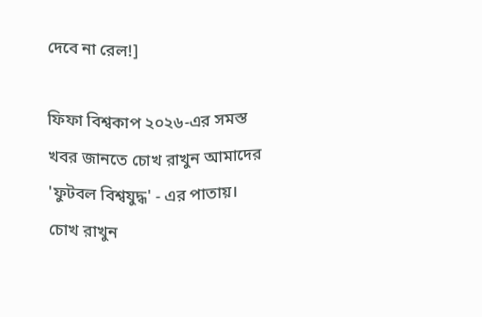দেবে না রেল!]

ফিফা বিশ্বকাপ ২০২৬-এর সমস্ত খবর জানতে চোখ রাখুন আমাদের 'ফুটবল বিশ্বযুদ্ধ' - এর পাতায়।
চোখ রাখুন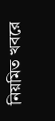নিয়মিত খবরে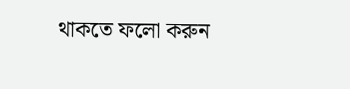থাকতে ফলো করুন